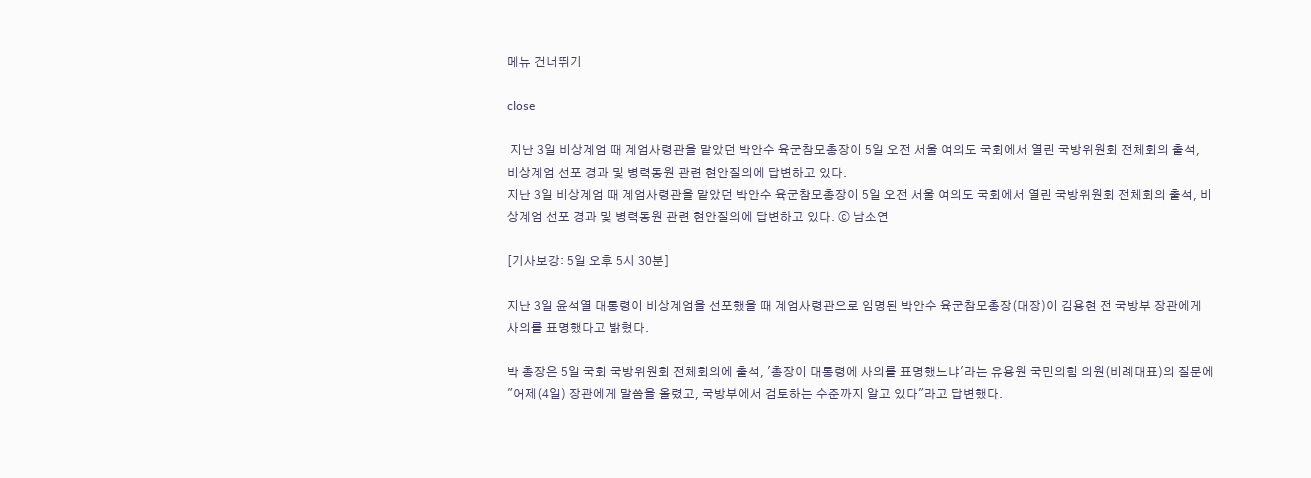메뉴 건너뛰기

close

 지난 3일 비상계엄 때 계엄사령관을 맡았던 박안수 육군참모총장이 5일 오전 서울 여의도 국회에서 열린 국방위원회 전체회의 출석, 비상계엄 선포 경과 및 병력동원 관련 현안질의에 답변하고 있다.
지난 3일 비상계엄 때 계엄사령관을 맡았던 박안수 육군참모총장이 5일 오전 서울 여의도 국회에서 열린 국방위원회 전체회의 출석, 비상계엄 선포 경과 및 병력동원 관련 현안질의에 답변하고 있다. ⓒ 남소연

[기사보강: 5일 오후 5시 30분]

지난 3일 윤석열 대통령이 비상계엄을 선포했을 때 계엄사령관으로 임명된 박안수 육군참모총장(대장)이 김용현 전 국방부 장관에게 사의를 표명했다고 밝혔다.

박 총장은 5일 국회 국방위원회 전체회의에 출석, '총장이 대통령에 사의를 표명했느냐'라는 유용원 국민의힘 의원(비례대표)의 질문에 "어제(4일) 장관에게 말씀을 올렸고, 국방부에서 검토하는 수준까지 알고 있다"라고 답변했다.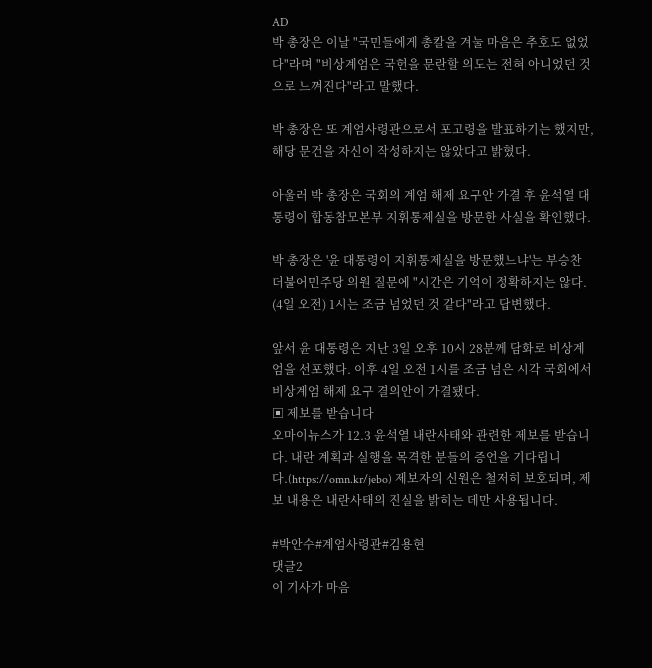AD
박 총장은 이날 "국민들에게 총칼을 겨눌 마음은 추호도 없었다"라며 "비상계엄은 국헌을 문란할 의도는 전혀 아니었던 것으로 느껴진다"라고 말했다.

박 총장은 또 계엄사령관으로서 포고령을 발표하기는 했지만, 해당 문건을 자신이 작성하지는 않았다고 밝혔다.

아울러 박 총장은 국회의 계엄 해제 요구안 가결 후 윤석열 대통령이 합동참모본부 지휘통제실을 방문한 사실을 확인했다.

박 총장은 '윤 대통령이 지휘통제실을 방문했느냐'는 부승찬 더불어민주당 의원 질문에 "시간은 기억이 정확하지는 않다. (4일 오전) 1시는 조금 넘었던 것 같다"라고 답변했다.

앞서 윤 대통령은 지난 3일 오후 10시 28분께 담화로 비상계엄을 선포했다. 이후 4일 오전 1시를 조금 넘은 시각 국회에서 비상계엄 해제 요구 결의안이 가결됐다.
▣ 제보를 받습니다
오마이뉴스가 12.3 윤석열 내란사태와 관련한 제보를 받습니다. 내란 계획과 실행을 목격한 분들의 증언을 기다립니다.(https://omn.kr/jebo) 제보자의 신원은 철저히 보호되며, 제보 내용은 내란사태의 진실을 밝히는 데만 사용됩니다.

#박안수#계엄사령관#김용현
댓글2
이 기사가 마음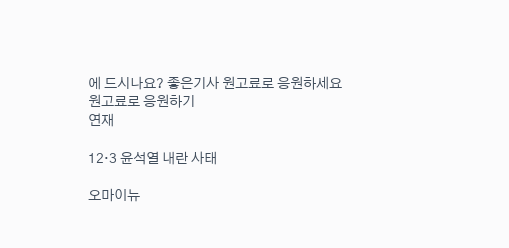에 드시나요? 좋은기사 원고료로 응원하세요
원고료로 응원하기
연재

12·3 윤석열 내란 사태

오마이뉴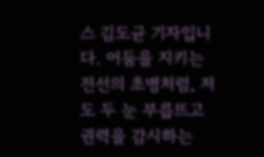스 김도균 기자입니다. 어둠을 지키는 전선의 초병처럼, 저도 두 눈 부릅뜨고 권력을 감시하는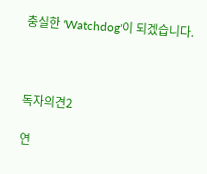충실한 'Watchdog'이 되겠습니다.



독자의견2

연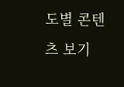도별 콘텐츠 보기